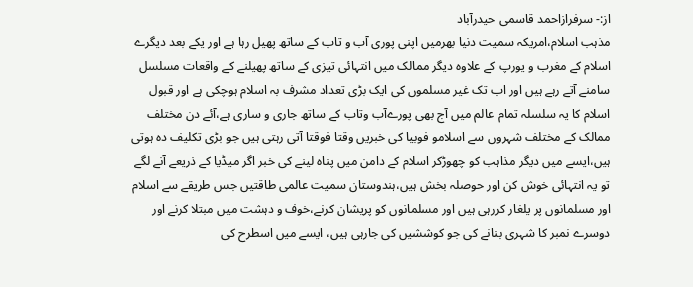از:- سرفرازاحمد قاسمی حیدرآباد
مذہب اسلام،امریکہ سمیت دنیا بھرمیں اپنی پوری آب و تاب کے ساتھ پھیل رہا ہے اور یکے بعد دیگرے اسلام کے مغرب و یورپ کے علاوہ دیگر ممالک میں انتہائی تیزی کے ساتھ پھیلنے کے واقعات مسلسل سامنے آتے رہے ہیں اور اب تک غیر مسلموں کی ایک بڑی تعداد مشرف بہ اسلام ہوچکی ہے اور قبول اسلام کا یہ سلسلہ تمام عالم میں آج بھی پورےآب وتاب کے ساتھ جاری و ساری ہے،آئے دن مختلف ممالک کے مختلف شہروں سے اسلامو فوبیا کی خبریں وقتا فوقتا آتی رہتی ہیں جو بڑی تکلیف دہ ہوتی ہیں،ایسے میں دیگر مذاہب کو چھوڑکر اسلام کے دامن میں پناہ لینے کی خبر اگر میڈیا کے ذریعے آنے لگے تو یہ انتہائی خوش کن اور حوصلہ بخش ہیں،ہندوستان سمیت عالمی طاقتیں جس طریقے سے اسلام اور مسلمانوں پر یلغار کررہی ہیں اور مسلمانوں کو پریشان کرنے،خوف و دہشت میں مبتلا کرنے اور دوسرے نمبر کا شہری بنانے کی جو کوششیں کی جارہی ہیں، ایسے میں اسطرح کی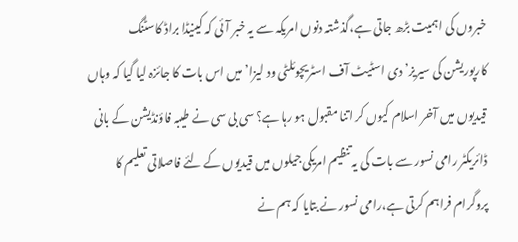خبروں کی اہمیت بڑھ جاتی ہے،گذشتہ دنوں امریکہ سے یہ خبر آئی کہ کینیڈا براڈ کاسٹنگ کارپوریشن کی سیریز’ دی اسٹیٹ آف اسٹریچوئلٹی ود لیزا’ میں اس بات کا جائزہ لیا گیا کہ وہاں قیدیوں میں آخر اسلام کیوں کر اتنا مقبول ہو رہا ہے؟ سی بی سی نے طیبہ فاؤنڈیشن کے بانی ڈائریکٹر رامی نسور سے بات کی یہ تنظیم امریکی جیلوں میں قیدیوں کے لئے فاصلاتی تعلیم کا پروگرام فراہم کرتی ہے،رامی نسور نے بتایا کہ ہم نے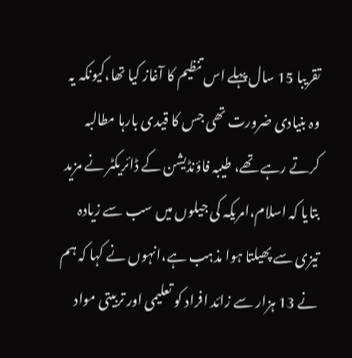تقریبا 15 سال پہلے اس تنظیم کا آغاز کیا تھا،کیونکہ یہ وہ بنیادی ضرورت تھی جس کا قیدی بارہا مطالبہ کرتے رہے تھے، طیبہ فاؤنڈیشن کے ڈائریکٹر نے مزید بتایا کہ اسلام،امریکہ کی جیلوں میں سب سے زیادہ تیزی سے پھیلتا ہوا مذہب ہے،انہوں نے کہا کہ ہم نے 13 ہزار سے زائد افراد کو تعلیمی اور تربیتی مواد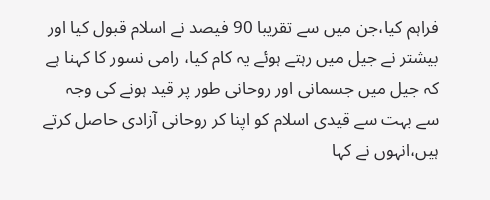فراہم کیا،جن میں سے تقریبا 90 فیصد نے اسلام قبول کیا اور بیشتر نے جیل میں رہتے ہوئے یہ کام کیا، رامی نسور کا کہنا ہے کہ جیل میں جسمانی اور روحانی طور پر قید ہونے کی وجہ سے بہت سے قیدی اسلام کو اپنا کر روحانی آزادی حاصل کرتے ہیں،انہوں نے کہا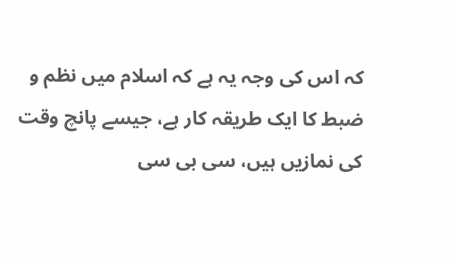کہ اس کی وجہ یہ ہے کہ اسلام میں نظم و ضبط کا ایک طریقہ کار ہے، جیسے پانچ وقت کی نمازیں ہیں، سی بی سی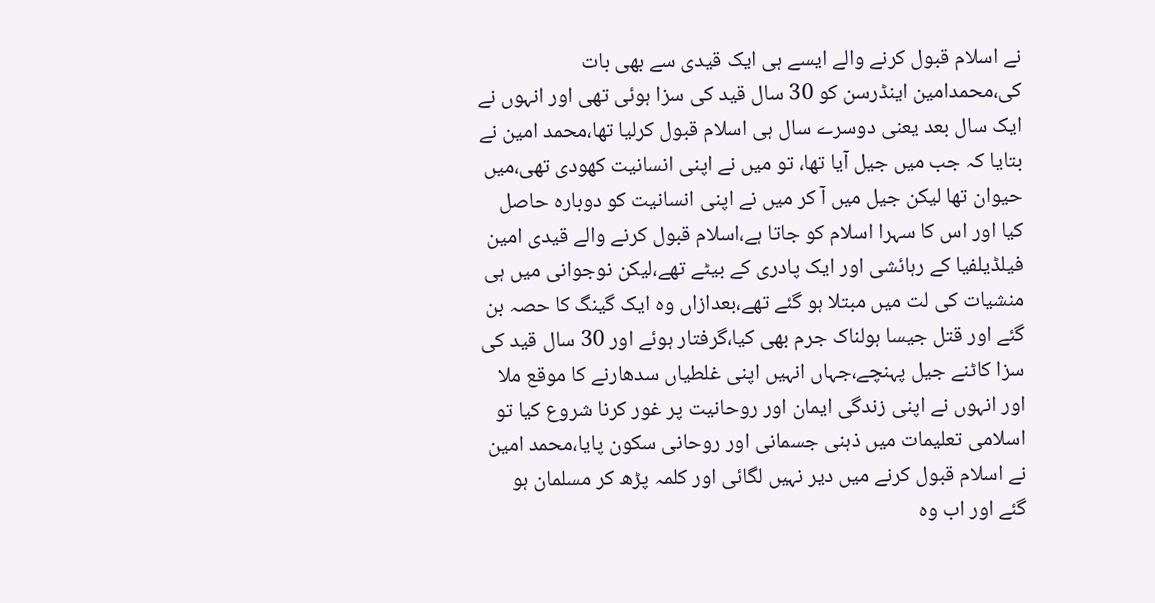نے اسلام قبول کرنے والے ایسے ہی ایک قیدی سے بھی بات کی،محمدامین اینڈرسن کو 30 سال قید کی سزا ہوئی تھی اور انہوں نے ایک سال بعد یعنی دوسرے سال ہی اسلام قبول کرلیا تھا،محمد امین نے بتایا کہ جب میں جیل آیا تھا، تو میں نے اپنی انسانیت کھودی تھی،میں حیوان تھا لیکن جیل میں آ کر میں نے اپنی انسانیت کو دوبارہ حاصل کیا اور اس کا سہرا اسلام کو جاتا ہے،اسلام قبول کرنے والے قیدی امین فیلڈیلفیا کے رہائشی اور ایک پادری کے بیٹے تھے،لیکن نوجوانی میں ہی منشیات کی لت میں مبتلا ہو گئے تھے،بعدازاں وہ ایک گینگ کا حصہ بن گئے اور قتل جیسا ہولناک جرم بھی کیا،گرفتار ہوئے اور 30 سال قید کی سزا کاٹنے جیل پہنچے،جہاں انہیں اپنی غلطیاں سدھارنے کا موقع ملا اور انہوں نے اپنی زندگی ایمان اور روحانیت پر غور کرنا شروع کیا تو اسلامی تعلیمات میں ذہنی جسمانی اور روحانی سکون پایا،محمد امین نے اسلام قبول کرنے میں دیر نہیں لگائی اور کلمہ پڑھ کر مسلمان ہو گئے اور اب وہ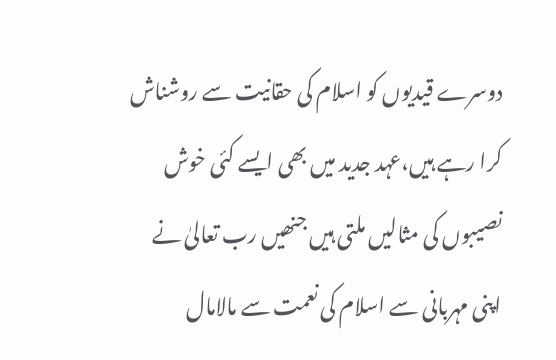دوسرے قیدیوں کو اسلام کی حقانیت سے روشناش کرا رہے ہیں،عہد جدید میں بھی ایسے کئی خوش نصیبوں کی مثالیں ملتی ہیں جنھیں رب تعالیٰ نے اپنی مہربانی سے اسلام کی نعمت سے مالامال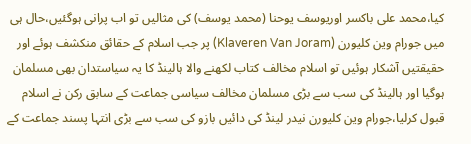کیا،محمد علی باکسر اوریوسف یوحنا (محمد یوسف) کی مثالیں تو اب پرانی ہوگئیں،حال ہی میں جورام وین کلیورن (Klaveren Van Joram) پر جب اسلام کے حقائق منکشف ہوئے اور حقیقتیں آشکار ہوئیں تو اسلام مخالف کتاب لکھنے والا ہالینڈ کا یہ سیاستدان بھی مسلمان ہوگیا اور ہالینڈ کی سب سے بڑی مسلمان مخالف سیاسی جماعت کے سابق رکن نے اسلام قبول کرلیا،جورام وین کلیورن نیدر لینڈ کی دائیں بازو کی سب سے بڑی انتہا پسند جماعت کے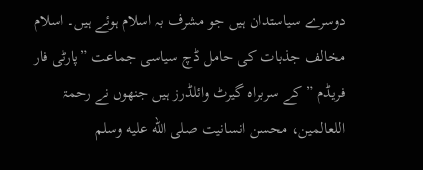دوسرے سیاستدان ہیں جو مشرف بہ اسلام ہوئے ہیں۔ اسلام مخالف جذبات کی حامل ڈچ سیاسی جماعت ”پارٹی فار فریڈم ” کے سربراہ گیرٹ وائلڈرز ہیں جنھوں نے رحمۃ اللعالمین، محسن انسانیت صلى الله عليه وسلم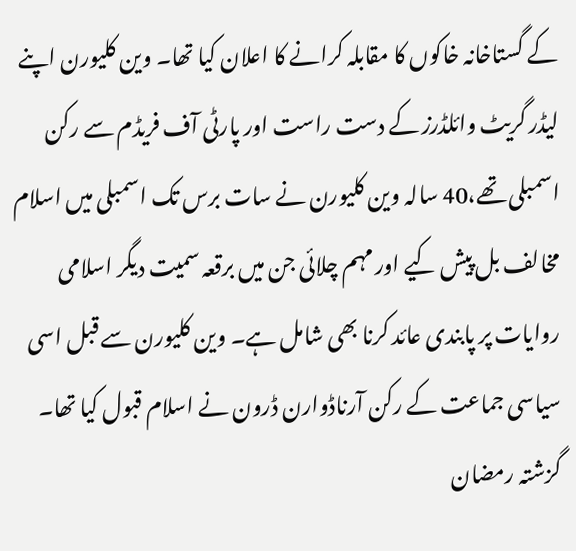کے گستاخانہ خاکوں کا مقابلہ کرانے کا اعلان کیا تھا۔ وین کلیورن اپنے لیڈر گریٹ وائلڈرز کے دست راست اور پارٹی آف فریڈم سے رکن اسمبلی تھے،40 سالہ وین کلیورن نے سات برس تک اسمبلی میں اسلام مخالف بل پیش کیے اور مہم چلائی جن میں برقعہ سمیت دیگر اسلامی روایات پر پابندی عائد کرنا بھی شامل ہے۔ وین کلیورن سے قبل اسی سیاسی جماعت کے رکن آرناڈوارن ڈرون نے اسلام قبول کیا تھا۔
گزشتہ رمضان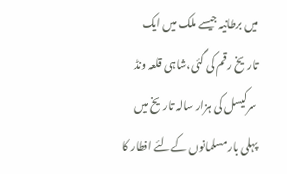میں برطانیہ جیسے ملک میں ایک تاریخ رقم کی گئی،شاہی قلعہ ونڈ سرکیسل کی ہزار سالہ تاریخ میں پہلی بار مسلمانوں کےلئے افطار کا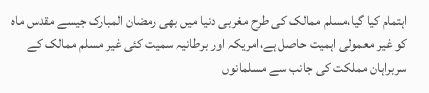اہتمام کیا گیا،مسلم ممالک کی طرح مغربی دنیا میں بھی رمضان المبارک جیسے مقدس ماہ کو غیر معمولی اہمیت حاصل ہے،امریکہ اور برطانیہ سمیت کئی غیر مسلم ممالک کے سربراہان مملکت کی جانب سے مسلمانوں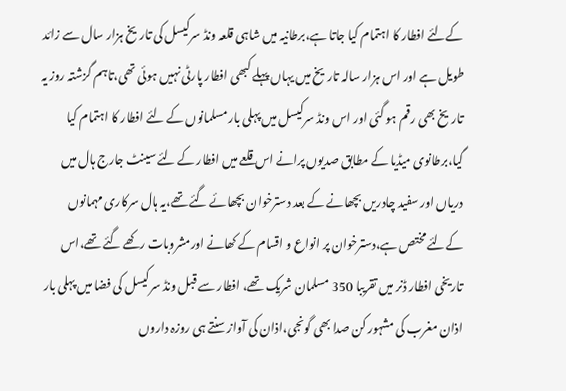کےلئے افطار کا اہتمام کیا جاتا ہے،برطانیہ میں شاہی قلعہ ونڈ سرکیسل کی تاریخ ہزار سال سے زائد طویل ہے اور اس ہزار سالہ تاریخ میں یہاں پہلے کبھی افطار پارٹی نہیں ہوئی تھی،تاہم گزشتہ روز یہ تاریخ بھی رقم ہو گئی اور اس ونڈ سرکیسل میں پہلی بار مسلمانوں کے لئے افطار کا اہتمام کیا گیا،برطانوی میڈیا کے مطابق صدیوں پرانے اس قلعے میں افطار کے لئے سینٹ جارج ہال میں دریاں اور سفید چادریں بچھانے کے بعد دسترخوان بچھائے گئے تھے،یہ ہال سرکاری مہمانوں کےلئے مختص ہے،دسترخوان پر انواع و اقسام کے کھانے اورمشروبات رکھے گئے تھے،اس تاریخی افطار ڈنر میں تقریبا 350 مسلمان شریک تھے، افطار سے قبل ونڈ سرکیسل کی فضا میں پہلی بار اذان مغرب کی مشہور کن صدا بھی گونجی،اذان کی آواز سنتے ہی روزہ داروں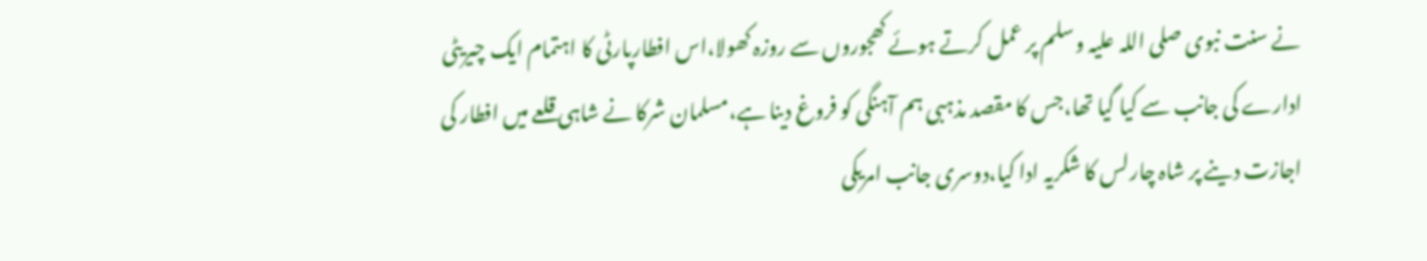نے سنت نبوی صلی اللہ علیہ وسلم پر عمل کرتے ہوئے کھجوروں سے روزہ کھولا،اس افطارپارٹی کا اہتمام ایک چیریٹی ادارے کی جانب سے کیا گیا تھا،جس کا مقصد مذہبی ہم آہنگی کو فروغ دینا ہے،مسلمان شرکا نے شاہی قلعے میں افطار کی اجازت دینے پر شاہ چارلس کا شکریہ ادا کیا،دوسری جانب امریکی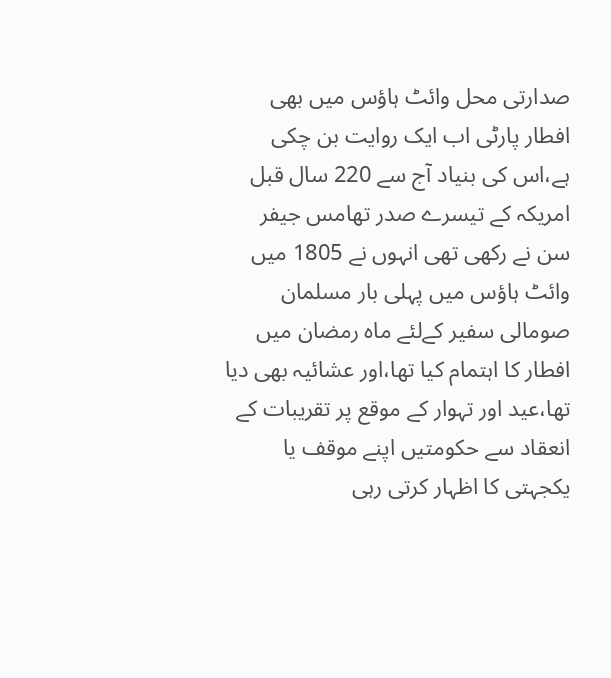صدارتی محل وائٹ ہاؤس میں بھی افطار پارٹی اب ایک روایت بن چکی ہے،اس کی بنیاد آج سے 220 سال قبل امریکہ کے تیسرے صدر تھامس جیفر سن نے رکھی تھی انہوں نے 1805 میں وائٹ ہاؤس میں پہلی بار مسلمان صومالی سفیر کےلئے ماہ رمضان میں افطار کا اہتمام کیا تھا،اور عشائیہ بھی دیا تھا،عید اور تہوار کے موقع پر تقریبات کے انعقاد سے حکومتیں اپنے موقف یا یکجہتی کا اظہار کرتی رہی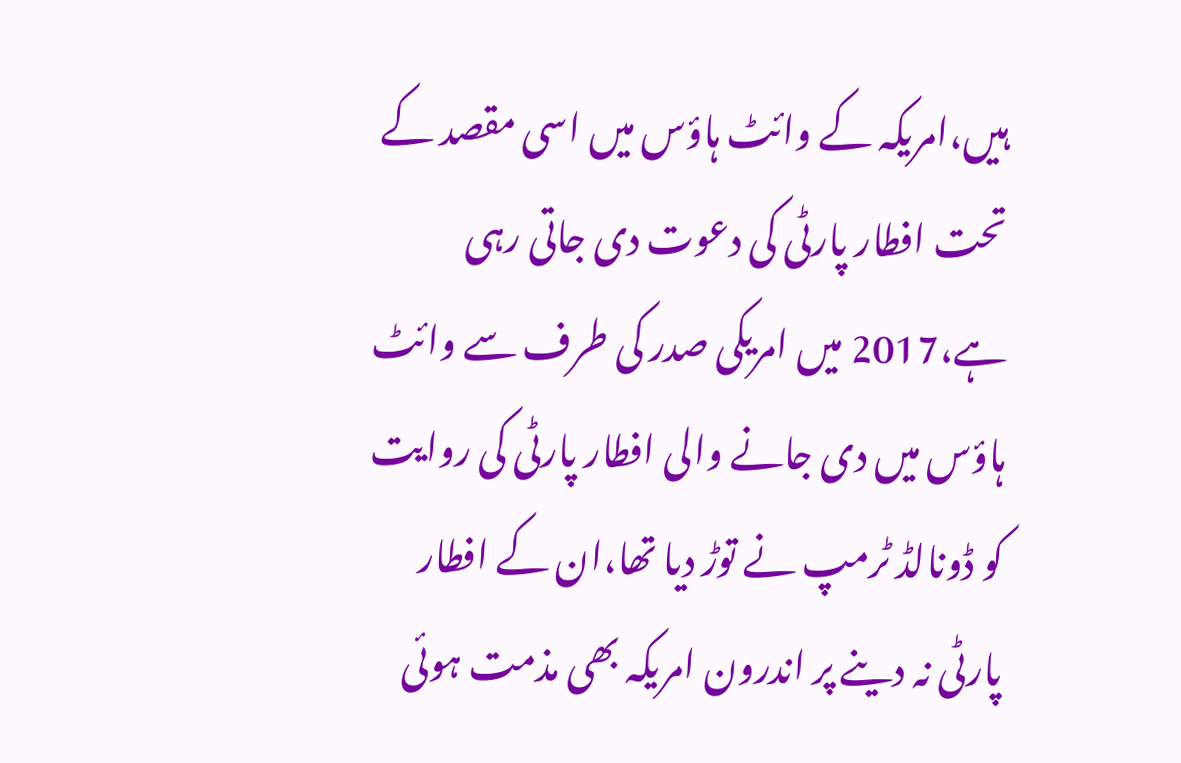ہیں،امریکہ کے وائٹ ہاؤس میں اسی مقصد کے تحت افطار پارٹی کی دعوت دی جاتی رہی ہے،2017 میں امریکی صدر کی طرف سے وائٹ ہاؤس میں دی جانے والی افطار پارٹی کی روایت کو ڈونالڈ ٹرمپ نے توڑ دیا تھا،ان کے افطار پارٹی نہ دینے پر اندرون امریکہ بھی مذمت ہوئی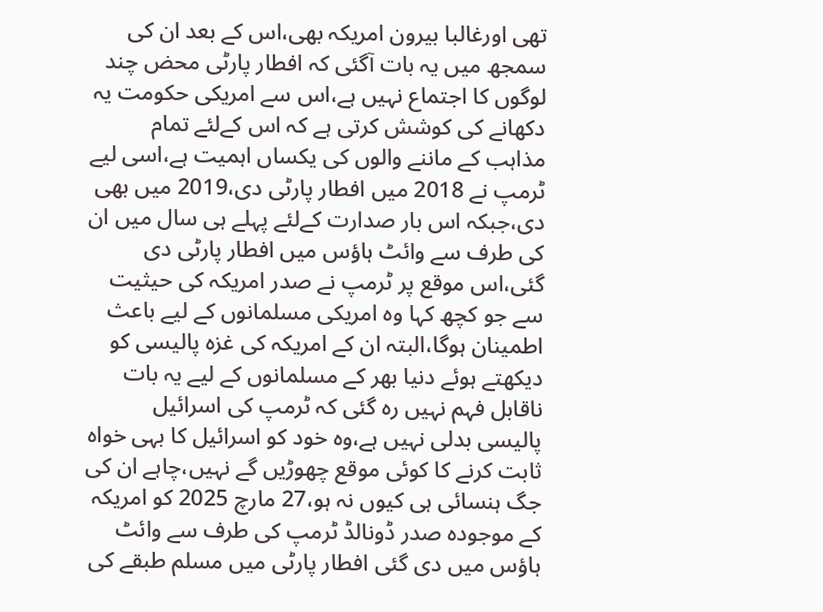تھی اورغالبا بیرون امریکہ بھی،اس کے بعد ان کی سمجھ میں یہ بات آگئی کہ افطار پارٹی محض چند لوگوں کا اجتماع نہیں ہے،اس سے امریکی حکومت یہ دکھانے کی کوشش کرتی ہے کہ اس کےلئے تمام مذاہب کے ماننے والوں کی یکساں اہمیت ہے،اسی لیے ٹرمپ نے 2018 میں افطار پارٹی دی،2019 میں بھی دی،جبکہ اس بار صدارت کےلئے پہلے ہی سال میں ان کی طرف سے وائٹ ہاؤس میں افطار پارٹی دی گئی،اس موقع پر ٹرمپ نے صدر امریکہ کی حیثیت سے جو کچھ کہا وہ امریکی مسلمانوں کے لیے باعث اطمینان ہوگا،البتہ ان کے امریکہ کی غزہ پالیسی کو دیکھتے ہوئے دنیا بھر کے مسلمانوں کے لیے یہ بات ناقابل فہم نہیں رہ گئی کہ ٹرمپ کی اسرائیل پالیسی بدلی نہیں ہے،وہ خود کو اسرائیل کا بہی خواہ ثابت کرنے کا کوئی موقع چھوڑیں گے نہیں،چاہے ان کی جگ ہنسائی ہی کیوں نہ ہو،27 مارچ 2025 کو امریکہ کے موجودہ صدر ڈونالڈ ٹرمپ کی طرف سے وائٹ ہاؤس میں دی گئی افطار پارٹی میں مسلم طبقے کی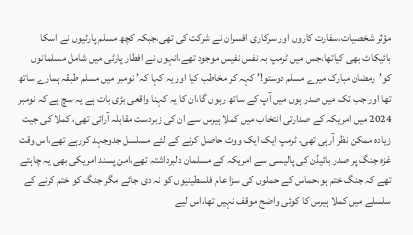مؤثر شخصیات،سفارت کاروں اور سرکاری افسران نے شرکت کی تھی،جبکہ کچھ مسلم پارٹیوں نے اسکا بائیکاٹ بھی کیاتھا،جس میں ٹرمپ بہ نفس نفیس موجود تھے،انہوں نے افطار پارٹی میں شامل مسلمانوں کو’رمضان مبارک میرے مسلم دوستو!’ کہہ کر مخاطب کیا اور یہ کہا کہ’ نومبر میں مسلم طبقہ ہمارے ساتھ تھا اور جب تک میں صدر ہوں میں آپ کے ساتھ رہوں گا،ان کا یہ کہنا واقعی بڑی بات ہے یہ سچ ہے کہ نومبر 2024 میں امریکہ کے صدارتی انتخاب میں کملا ہیرس سے ان کی زبردست مقابلہ آرائی تھی، کملا کی جیت زیادہ ممکن نظر آرہی تھی، ٹرمپ ایک ایک ووٹ حاصل کرنے کے لئے مسلسل جدوجہد کررہے تھے،اس وقت غزہ جنگ پر صدر بائیڈن کی پالیسی سے امریکہ کے مسلمان دلبرداشتہ تھے،امن پسند امریکی بھی یہ چاہتے تھے کہ جنگ ختم ہو،حماس کے حملوں کی سزا عام فلسطینیوں کو نہ دی جائے مگر جنگ کو ختم کرنے کے سلسلے میں کملا ہیرس کا کوئی واضح موقف نہیں تھا،اس لیے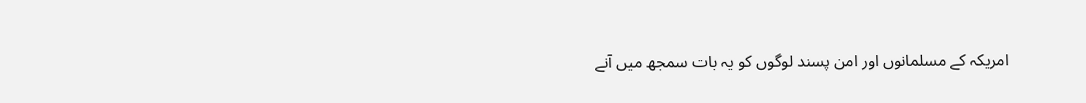امریکہ کے مسلمانوں اور امن پسند لوگوں کو یہ بات سمجھ میں آنے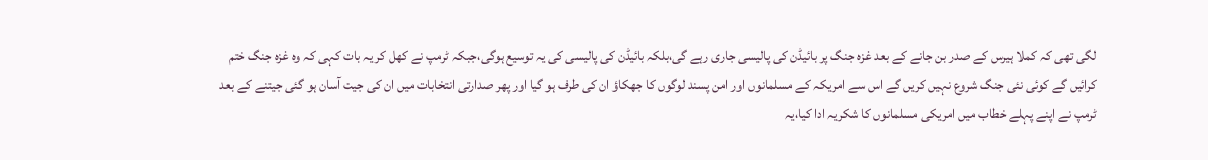لگی تھی کہ کملا ہیرس کے صدر بن جانے کے بعد غزہ جنگ پر بائیڈن کی پالیسی جاری رہے گی،بلکہ بائیڈن کی پالیسی کی یہ توسیع ہوگی،جبکہ ٹرمپ نے کھل کر یہ بات کہی کہ وہ غزہ جنگ ختم کرائیں گے کوئی نئی جنگ شروع نہیں کریں گے اس سے امریکہ کے مسلمانوں اور امن پسند لوگوں کا جھکاؤ ان کی طرف ہو گیا اور پھر صدارتی انتخابات میں ان کی جیت آسان ہو گئی جیتنے کے بعد ٹرمپ نے اپنے پہلے خطاب میں امریکی مسلمانوں کا شکریہ ادا کیا،یہ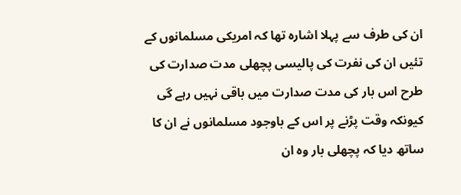ان کی طرف سے پہلا اشارہ تھا کہ امریکی مسلمانوں کے تئیں ان کی نفرت کی پالیسی پچھلی مدت صدارت کی طرح اس بار کی مدت صدارت میں باقی نہیں رہے گی کیونکہ وقت پڑنے پر اس کے باوجود مسلمانوں نے ان کا ساتھ دیا کہ پچھلی بار وہ ان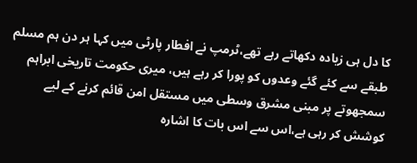کا دل ہی زیادہ دکھاتے رہے تھے،ٹرمپ نے افطار پارٹی میں کہا ہر دن ہم مسلم طبقے سے کئے گئے وعدوں کو پورا کر رہے ہیں، میری حکومت تاریخی ابراہم سمجھوتے پر مبنی مشرق وسطی میں مستقل امن قائم کرنے کے لیے کوشش کر رہی ہے،اس سے اس بات کا اشارہ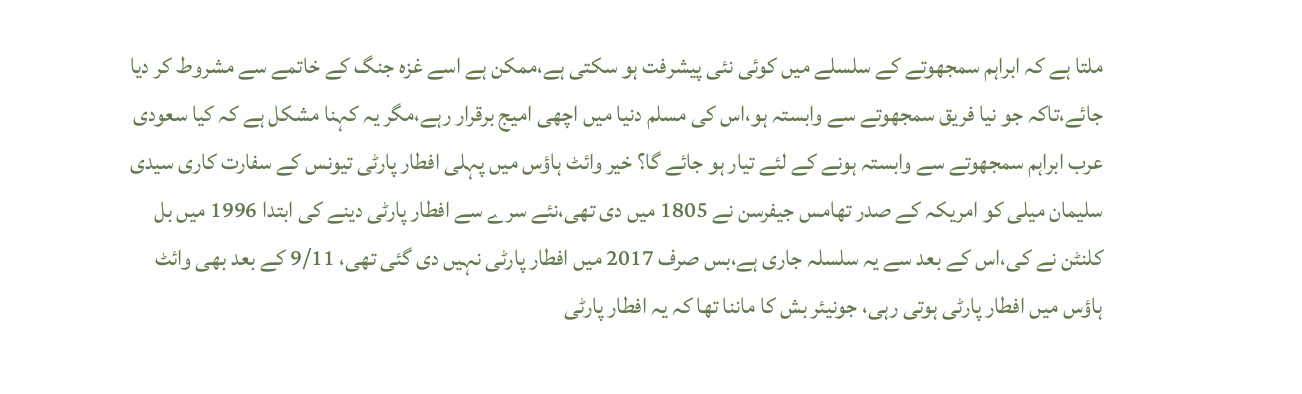ملتا ہے کہ ابراہم سمجھوتے کے سلسلے میں کوئی نئی پیشرفت ہو سکتی ہے،ممکن ہے اسے غزہ جنگ کے خاتمے سے مشروط کر دیا جائے،تاکہ جو نیا فریق سمجھوتے سے وابستہ ہو،اس کی مسلم دنیا میں اچھی امیج برقرار رہے،مگر یہ کہنا مشکل ہے کہ کیا سعودی عرب ابراہم سمجھوتے سے وابستہ ہونے کے لئے تیار ہو جائے گا؟ خیر وائٹ ہاؤس میں پہلی افطار پارٹی تیونس کے سفارت کاری سیدی سلیمان میلی کو امریکہ کے صدر تھامس جیفرسن نے 1805 میں دی تھی،نئے سرے سے افطار پارٹی دینے کی ابتدا 1996 میں بل کلنٹن نے کی،اس کے بعد سے یہ سلسلہ جاری ہے،بس صرف 2017 میں افطار پارٹی نہیں دی گئی تھی، 9/11 کے بعد بھی وائٹ ہاؤس میں افطار پارٹی ہوتی رہی، جونیئر بش کا ماننا تھا کہ یہ افطار پارٹی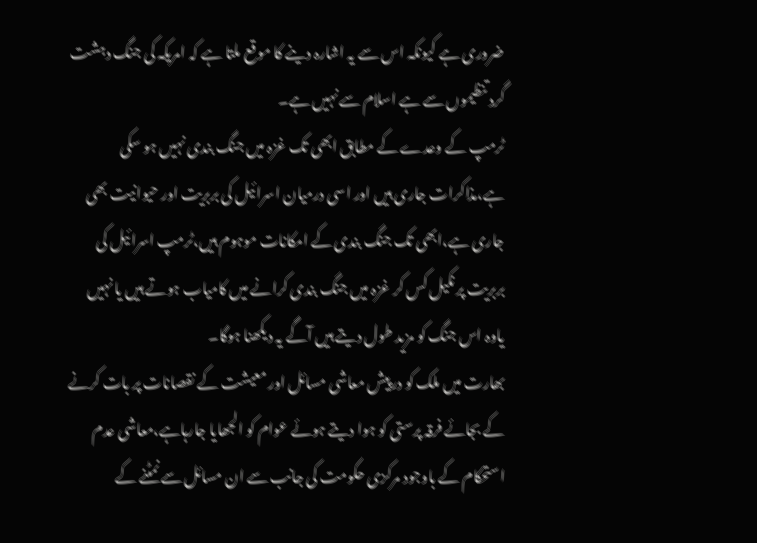ضروری ہے کیونکہ اس سے یہ اشارہ دینے کا موقع ملتا ہے کہ امریکہ کی جنگ دہشت گرد تنظیموں سے ہے اسلام سے نہیں ہے۔
ٹرمپ کے وعدے کے مطابق ابھی تک غزہ میں جنگ بندی نہیں ہو سکی ہے،مذاکرات جاری ہیں اور اسی درمیان اسرائیل کی بربریت اور حیوانیت بھی جاری ہے،ابھی تک جنگ بندی کے امکانات موہوم ہیں،ٹرمپ اسرائیل کی بربریت پر نکیل کس کر غزہ میں جنگ بندی کرانے میں کامیاب ہوتے ہیں یا نہیں یاوہ اس جنگ کو مزید طول دیتے ہیں آگے یہ دیکھنا ہوگا۔
بھارت میں ملک کو درپیش معاشی مسائل اور معیشت کے نقصانات پر بات کرنے کے بجائے فرقہ پرستی کو ہوا دیتے ہوئے عوام کو الجھایا جارہاہے،معاشی عدم استحکام کے باوجود مرکزی حکومت کی جانب سے ان مسائل سے نمٹنے کے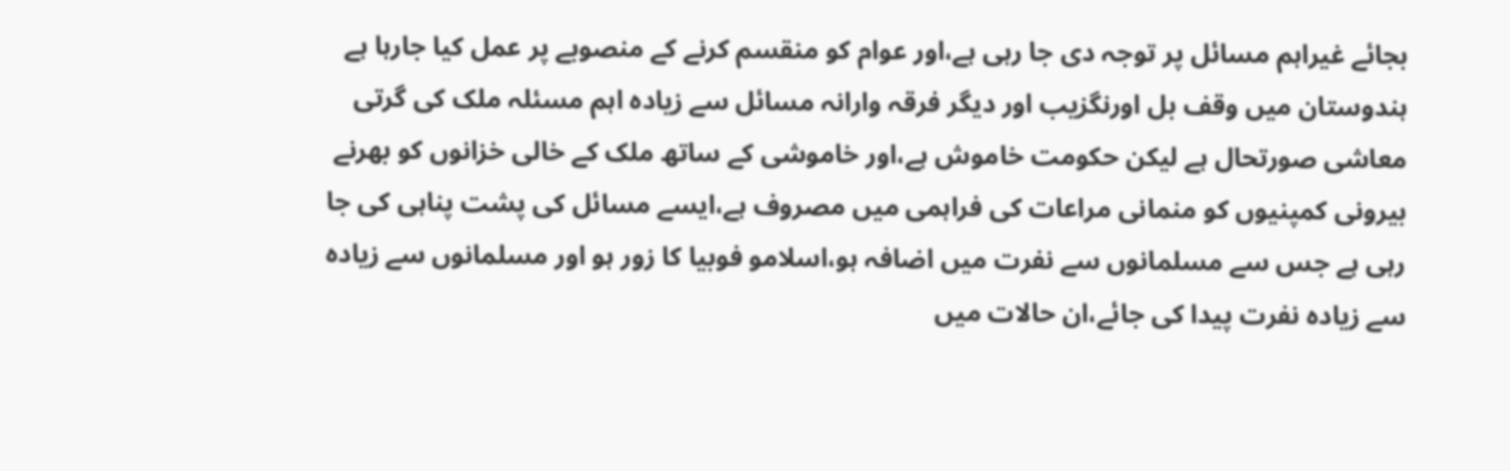بجائے غیراہم مسائل پر توجہ دی جا رہی ہے،اور عوام کو منقسم کرنے کے منصوبے پر عمل کیا جارہا ہے ہندوستان میں وقف بل اورنگزیب اور دیگر فرقہ وارانہ مسائل سے زیادہ اہم مسئلہ ملک کی گرتی معاشی صورتحال ہے لیکن حکومت خاموش ہے،اور خاموشی کے ساتھ ملک کے خالی خزانوں کو بھرنے بیرونی کمپنیوں کو منمانی مراعات کی فراہمی میں مصروف ہے،ایسے مسائل کی پشت پناہی کی جا رہی ہے جس سے مسلمانوں سے نفرت میں اضافہ ہو،اسلامو فوبیا کا زور ہو اور مسلمانوں سے زیادہ سے زیادہ نفرت پیدا کی جائے،ان حالات میں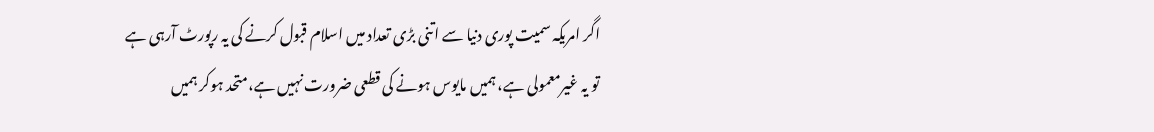اگر امریکہ سمیت پوری دنیا سے اتنی بڑی تعداد میں اسلام قبول کرنے کی یہ رپورٹ آرہی ہے تو یہ غیرمعمولی ہے، ہمیں مایوس ہونے کی قطعی ضرورت نہیں ہے،متحد ہوکر ہمیں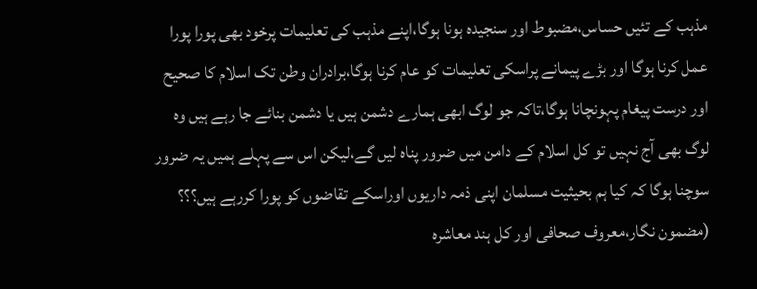مذہب کے تئیں حساس،مضبوط اور سنجیدہ ہونا ہوگا،اپنے مذہب کی تعلیمات پرخود بھی پورا پورا عمل کرنا ہوگا اور بڑے پیمانے پراسکی تعلیمات کو عام کرنا ہوگا،برادران وطن تک اسلام کا صحیح اور درست پیغام پہونچانا ہوگا،تاکہ جو لوگ ابھی ہمارے دشمن ہیں یا دشمن بنائے جا رہے ہیں وہ لوگ بھی آج نہیں تو کل اسلام کے دامن میں ضرور پناہ لیں گے،لیکن اس سے پہلے ہمیں یہ ضرور سوچنا ہوگا کہ کیا ہم بحیثیت مسلمان اپنی ذمہ داریوں اوراسکے تقاضوں کو پورا کررہے ہیں؟؟؟
(مضمون نگار،معروف صحافی اور کل ہند معاشرہ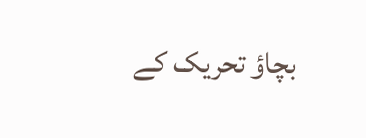بچاؤ تحریک کے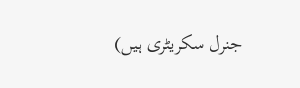جنرل سکریٹری ہیں)